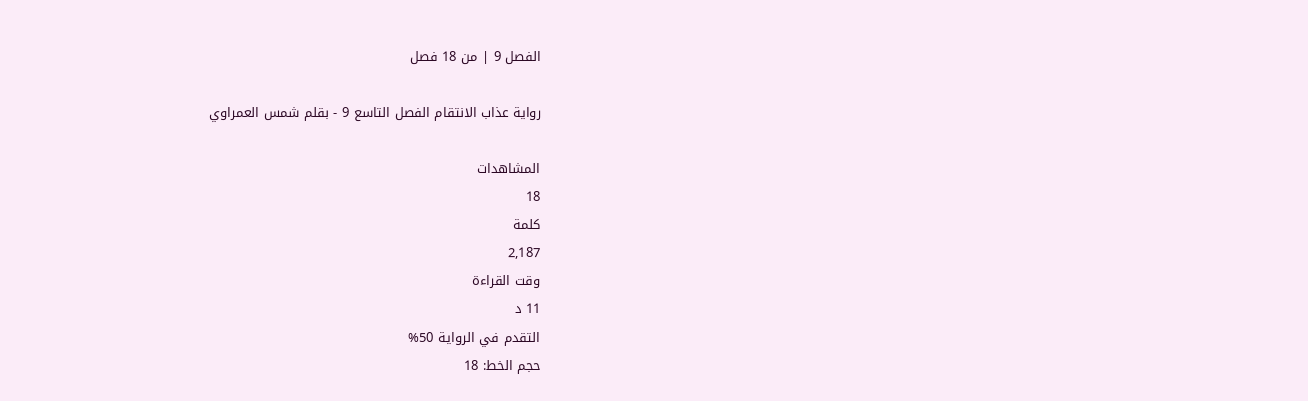الفصل 9 | من 18 فصل

رواية عذاب الانتقام الفصل التاسع 9 - بقلم شمس العمراوي

المشاهدات
18
كلمة
2,187
وقت القراءة
11 د
التقدم في الرواية 50%
حجم الخط: 18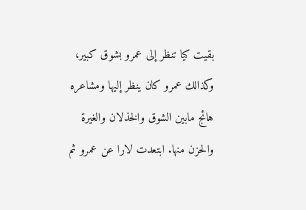بقيت كيا تنظر إلى عمرو بشوق كبير، وكذالك عمرو كان ينظر إليها ومشاعره هائج مابين الشوق والخذلان والغيرة والحزن منها. ابتعدت لارا عن عمرو ثم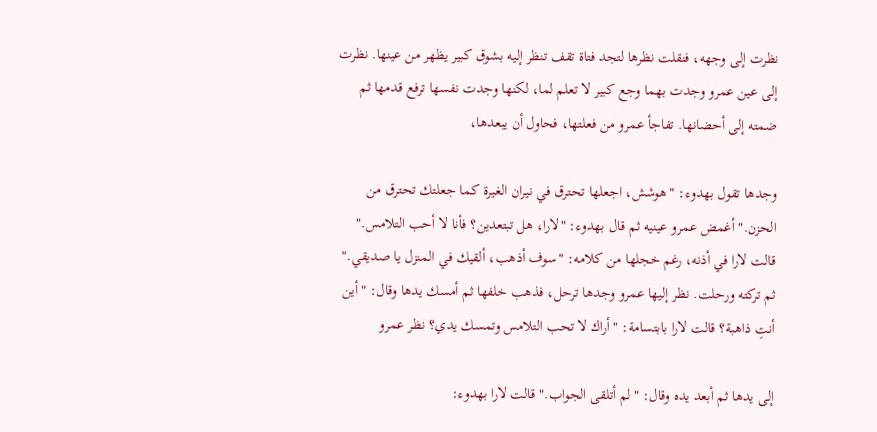نظرت إلى وجهه، فنقلت نظرها لتجد فتاة تقف تنظر إليه بشوق كبير يظهر من عينها. نظرت إلى عين عمرو وجدت بهما وجع كبير لا تعلم لما، لكنها وجدت نفسها ترفع قدمها ثم ضمته إلى أحضانها. تفاجأ عمرو من فعلتها، فحاول أن يبعدها،

وجدها تقول بهدوء: "هوشش، اجعلها تحترق في نيران الغيرة كما جعلتك تحترق من الحزن." أغمض عمرو عينيه ثم قال بهدوء: "لارا، هل تبتعدين؟ فأنا لا أحب التلامس." قالت لارا في أذنه، رغم خجلها من كلامه: "سوف أذهب، ألقيك في المنزل يا صديقي." ثم تركته ورحلت. نظر إليها عمرو وجدها ترحل، فذهب خلفها ثم أمسك يدها وقال: "أين أنتِ ذاهبة؟ قالت لارا بابتسامة: "أراك لا تحب التلامس وتمسك يدي؟ نظر عمرو

إلى يدها ثم أبعد يده وقال: "لم أتلقى الجواب." قالت لارا بهدوء: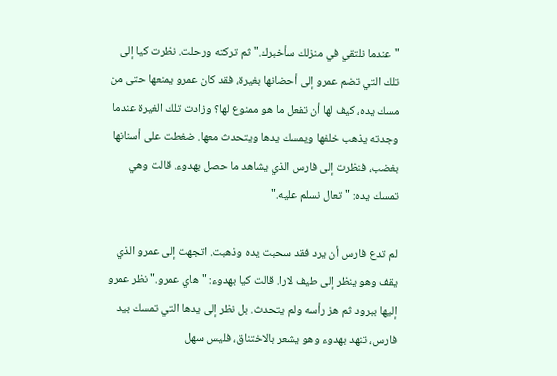"عندما نلتقي في منزلك سأخبرك." ثم تركته ورحلت. نظرت كيا إلى تلك التي تضم عمرو إلى أحضانها بغيرة، فقد كان عمرو يمنعها حتى من مسك يده، كيف لها أن تفعل ما هو ممنوع لها؟ وزادت تلك الغيرة عندما وجدته يذهب خلفها ويمسك يدها ويتحدث معها. ضغطت على أسنانها بغضب، فنظرت إلى فارس الذي يشاهد ما حصل بهدوء. قالت وهي تمسك يده: "تعال نسلم عليه."

لم تدع فارس أن يرد فقد سحبت يده وذهبت. اتجهت إلى عمرو الذي يقف وهو ينظر إلى طيف لارا. قالت كيا بهدوء: "هاي عمرو." نظر عمرو إليها ببرود ثم هز رأسه ولم يتحدث. بل نظر إلى يدها التي تمسك بيد فارس، تنهد بهدوء وهو يشعر بالاختناق، فليس سهل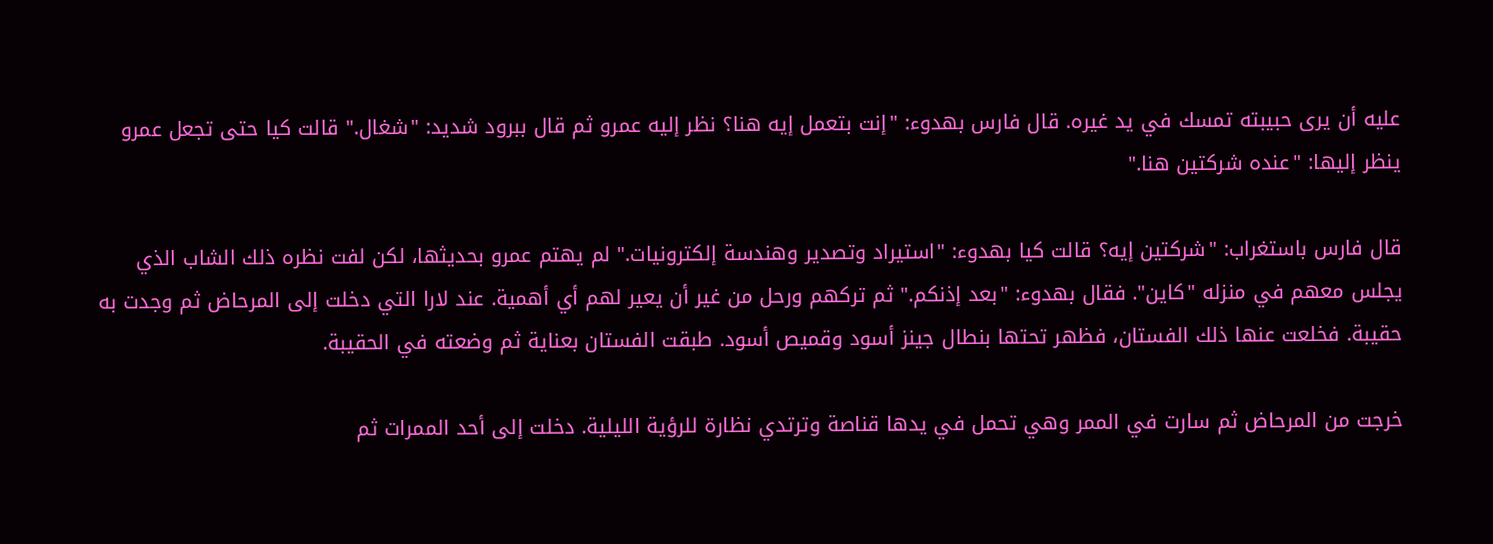عليه أن يرى حبيبته تمسك في يد غيره. قال فارس بهدوء: "إنت بتعمل إيه هنا؟ نظر إليه عمرو ثم قال ببرود شديد: "شغال." قالت كيا حتى تجعل عمرو ينظر إليها: "عنده شركتين هنا."

قال فارس باستغراب: "شركتين إيه؟ قالت كيا بهدوء: "استيراد وتصدير وهندسة إلكترونيات." لم يهتم عمرو بحديثها، لكن لفت نظره ذلك الشاب الذي يجلس معهم في منزله "كاين". فقال بهدوء: "بعد إذنكم." ثم تركهم ورحل من غير أن يعير لهم أي أهمية. عند لارا التي دخلت إلى المرحاض ثم وجدت به حقيبة. فخلعت عنها ذلك الفستان، فظهر تحتها بنطال جينز أسود وقميص أسود. طبقت الفستان بعناية ثم وضعته في الحقيبة.

خرجت من المرحاض ثم سارت في الممر وهي تحمل في يدها قناصة وترتدي نظارة للرؤية الليلية. دخلت إلى أحد الممرات ثم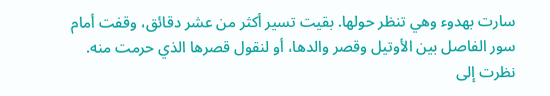سارت بهدوء وهي تنظر حولها. بقيت تسير أكثر من عشر دقائق، وقفت أمام سور الفاصل بين الأوتيل وقصر والدها، أو لنقول قصرها الذي حرمت منه. نظرت إلى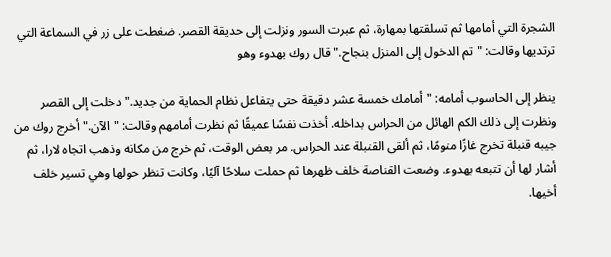الشجرة التي أمامها ثم تسلقتها بمهارة، ثم عبرت السور ونزلت إلى حديقة القصر. ضغطت على زر في السماعة التي ترتديها وقالت: "تم الدخول إلى المنزل بنجاح." قال روك بهدوء وهو

ينظر إلى الحاسوب أمامه: "أمامك خمسة عشر دقيقة حتى يتفاعل نظام الحماية من جديد." دخلت إلى القصر ونظرت إلى ذلك الكم الهائل من الحراس بداخله. أخذت نفسًا عميقًا ثم نظرت أمامهم وقالت: "الآن." أخرج روك من جيبه قنبلة تخرج غازًا منومًا، ثم ألقى القنبلة عند الحراس. مر بعض الوقت، ثم خرج من مكانه وذهب اتجاه لارا، ثم أشار لها أن تتبعه بهدوء. وضعت القناصة خلف ظهرها ثم حملت سلاحًا آليًا، وكانت تنظر حولها وهي تسير خلف أخيها.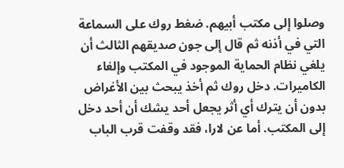وصلوا إلى مكتب أبيهم. ضغط روك على السماعة التي في أذنه ثم قال إلى جون صديقهم الثالث أن يلغي نظام الحماية الموجود في المكتب وإلغاء الكاميرات. دخل روك ثم أخذ يبحث بين الأغراض بدون أن يترك أي أثر يجعل أحد يشك أن أحد دخل إلى المكتب. أما عن لارا، فقد وقفت قرب الباب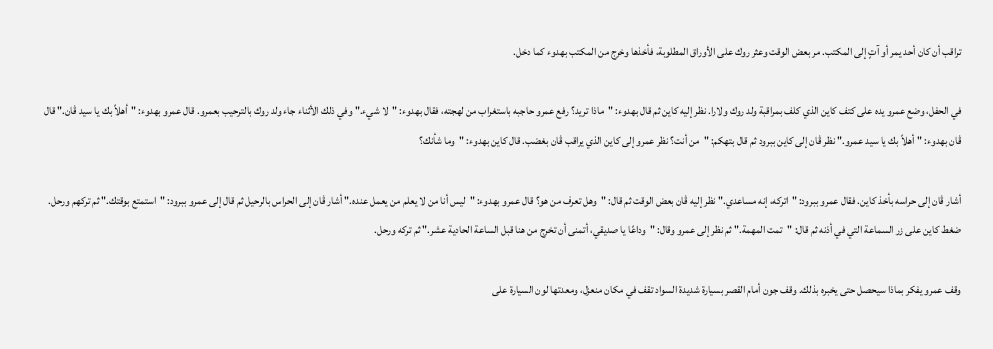تراقب أن كان أحد يمر أو آتٍ إلى المكتب. مر بعض الوقت وعثر روك على الأوراق المطلوبة، فأخذها وخرج من المكتب بهدوء كما دخل.

في الحفل، وضع عمرو يده على كتف كاين الذي كلف بمراقبة ولد روك ولارا. نظر إليه كاين ثم قال بهدوء: "ماذا تريد؟ رفع عمرو حاجبه باستغراب من لهجته، فقال بهدوء: "لا شيء." وفي ذلك الأثناء جاء ولد روك بالترحيب بعمرو. قال عمرو بهدوء: "أهلاً بك يا سيد ڤان." قال ڤان بهدوء: "أهلاً بك يا سيد عمرو." نظر ڤان إلى كاين ببرود ثم قال بتهكم: "من أنت؟ نظر عمرو إلى كاين الذي يراقب ڤان بغضب. قال كاين بهدوء: "وما شأنك؟

أشار ڤان إلى حراسه بأخذ كاين. فقال عمرو ببرود: "اتركه، إنه مساعدي." نظر إليه ڤان بعض الوقت ثم قال: "وهل تعرف من هو؟ قال عمرو بهدوء: "ليس أنا من لا يعلم من يعمل عنده." أشار ڤان إلى الحراس بالرحيل ثم قال إلى عمرو ببرود: "استمتع بوقتك." ثم تركهم ورحل. ضغط كاين على زر السماعة التي في أذنه ثم قال: "تمت المهمة." ثم نظر إلى عمرو وقال: "وداعًا يا صديقي، أتمنى أن تخرج من هنا قبل الساعة الحادية عشر." ثم تركه ورحل.

وقف عمرو يفكر بماذا سيحصل حتى يخبره بذلك. وقف جون أمام القصر بسيارة شديدة السواد تقف في مكان منعزل، ومعدتها لون السيارة على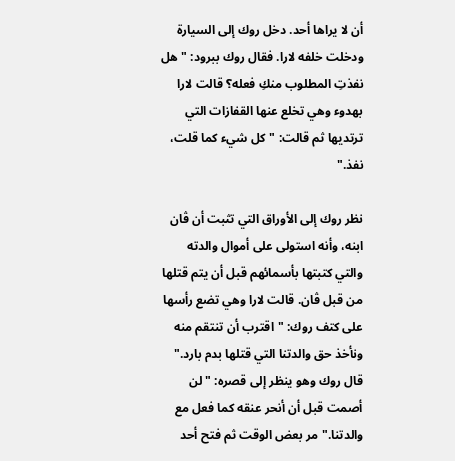أن لا يراها أحد. دخل روك إلى السيارة ودخلت خلفه لارا. فقال روك ببرود: "هل نفذتِ المطلوب منكِ فعله؟ قالت لارا بهدوء وهي تخلع عنها القفازات التي ترتديها ثم قالت: "كل شيء كما قلت، نفذ."

نظر روك إلى الأوراق التي تثبت أن ڤان ابنه، وأنه استولى على أموال والدته والتي كتبتها بأسمائهم قبل أن يتم قتلها من قبل ڤان. قالت لارا وهي تضع رأسها على كتف روك: "اقترب أن تنتقم منه ونأخذ حق والدتنا التي قتلها بدم بارد." قال روك وهو ينظر إلى قصره: "لن أصمت قبل أن أنحر عنقه كما فعل مع والدتنا." مر بعض الوقت ثم فتح أحد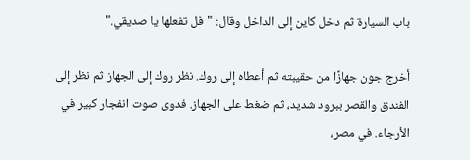باب السيارة ثم دخل كاين إلى الداخل وقال: "فل تفعلها يا صديقي."

أخرج جون جهازًا من حقيبته ثم أعطاه إلى روك. نظر روك إلى الجهاز ثم نظر إلى الفندق والقصر ببرود شديد، ثم ضغط على الجهاز. فدوى صوت انفجار كبير في الأرجاء. في مصر،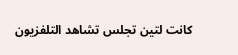كانت لتين تجلس تشاهد التلفزيون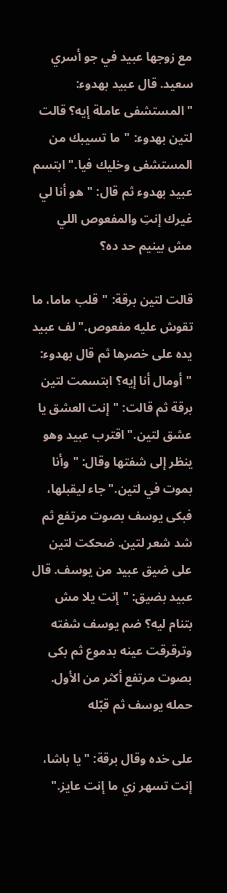مع زوجها عبيد في جو أسري سعيد. قال عبيد بهدوء: "المستشفى عاملة إيه؟ قالت لتين بهدوء: "ما تسيبك من المستشفى وخليك فيا." ابتسم عبيد بهدوء ثم قال: "هو أنا لي غيرك إنتِ والمفعوص اللي مش بينيم حد ده؟

قالت لتين برقة: "قلب ماما، ما تقوش عليه مفعوص." لف عبيد يده على خصرها ثم قال بهدوء: "أومال أنا إيه؟ ابتسمت لتين برقة ثم قالت: "إنت العشق يا عشق لتين." اقترب عبيد وهو ينظر إلى شفتها وقال: "وأنا بموت في لتين." جاء ليقبلها، فبكى يوسف بصوت مرتفع ثم شد شعر لتين. ضحكت لتين على ضيق عبيد من يوسف. قال عبيد بضيق: "إنت يلا مش بتنام ليه؟ ضم يوسف شفته وترقرقت عينه بدموع ثم بكى بصوت مرتفع أكثر من الأول. حمله يوسف ثم قبّله

على خده وقال برقة: "يا باشا، إنت تسهر زي ما إنت عايز."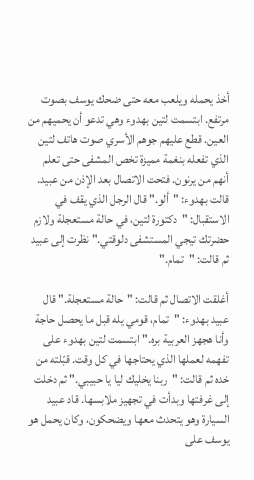أخذ يحمله ويلعب معه حتى ضحك يوسف بصوت مرتفع. ابتسمت لتين بهدوء وهي تدعو أن يحميهم من العين. قطع عليهم جوهم الأسري صوت هاتف لتين الذي تفعله بنغمة مميزة تخص المشفى حتى تعلم أنهم من يرنون. فتحت الاتصال بعد الإذن من عبيد. قالت بهدوء: "ألو." قال الرجل الذي يقف في الاستقبال: "دكتورة لتين، في حالة مستعجلة ولازم حضرتك تيجي المستشفى دلوقتي." نظرت إلى عبيد ثم قالت: "تمام."

أغلقت الاتصال ثم قالت: "حالة مستعجلة." قال عبيد بهدوء: "تمام، قومي يله قبل ما يحصل حاجة وأنا هجهز العربية بره." ابتسمت لتين بهدوء على تفهمه لعملها الذي يحتاجها في كل وقت. قبّلته من خده ثم قالت: "ربنا يخليك ليا يا حبيبي." ثم دخلت إلى غرفتها وبدأت في تجهيز ملابسها. قاد عبيد السيارة وهو يتحدث معها ويضحكون، وكان يحمل هو يوسف على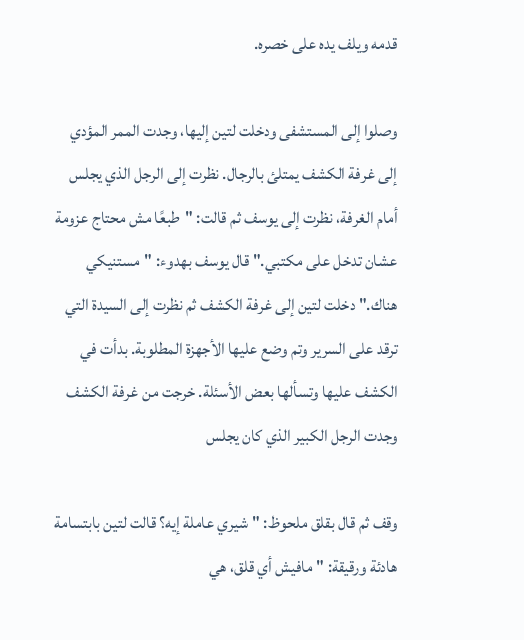قدمه ويلف يده على خصره.

وصلوا إلى المستشفى ودخلت لتين إليها، وجدت الممر المؤدي إلى غرفة الكشف يمتلئ بالرجال. نظرت إلى الرجل الذي يجلس أمام الغرفة، نظرت إلى يوسف ثم قالت: "طبعًا مش محتاج عزومة عشان تدخل على مكتبي." قال يوسف بهدوء: "مستنيكي هناك." دخلت لتين إلى غرفة الكشف ثم نظرت إلى السيدة التي ترقد على السرير وتم وضع عليها الأجهزة المطلوبة. بدأت في الكشف عليها وتسألها بعض الأسئلة. خرجت من غرفة الكشف وجدت الرجل الكبير الذي كان يجلس

وقف ثم قال بقلق ملحوظ: "شيري عاملة إيه؟ قالت لتين بابتسامة هادئة ورقيقة: "مافيش أي قلق، هي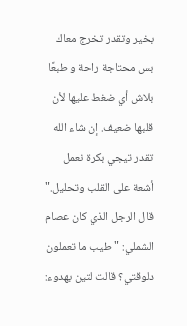بخير وتقدر تخرج معاك بس محتاجة راحة و طبعًا بلاش أي ضغط عليها لأن قلبها ضعيف. إن شاء الله تقدر تيجي بكرة نعمل أشعة على القلب وتحليل." قال الرجل الذي كان عصام الشملي: "طيب ما تعملون دلوقتي؟ قالت لتين بهدوء: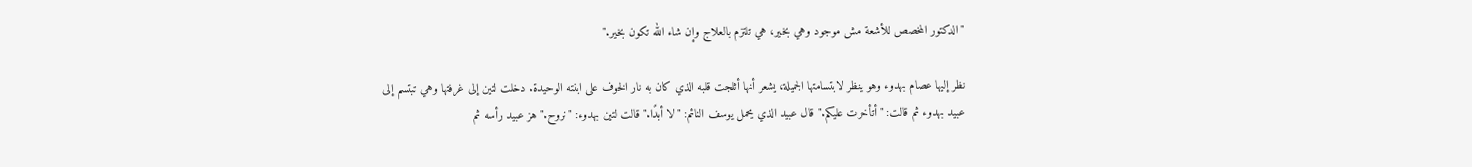"الدكتور المخصص للأشعة مش موجود وهي بخير، هي تلتزم بالعلاج وإن شاء الله تكون بخير."

نظر إليها عصام بهدوء وهو ينظر لابتسامتها الجميلة، يشعر أنها أثلجت قلبه الذي كان به نار الخوف على ابنته الوحيدة. دخلت لتين إلى غرفتها وهي تبتسم إلى عبيد بهدوء ثم قالت: "أتأخرت عليكم." قال عبيد الذي يحمل يوسف النائم: "لا أبدًا." قالت لتين بهدوء: "نروح." هز عبيد رأسه ثم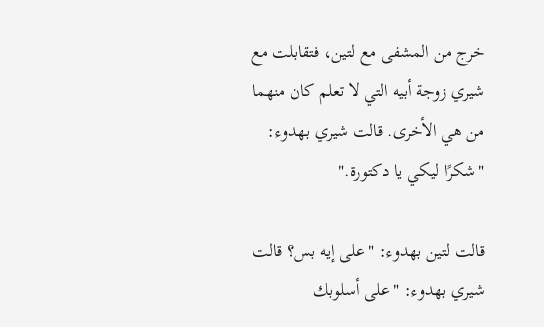خرج من المشفى مع لتين، فتقابلت مع شيري زوجة أبيه التي لا تعلم كان منهما من هي الأخرى. قالت شيري بهدوء: "شكرًا ليكي يا دكتورة."

قالت لتين بهدوء: "على إيه بس؟ قالت شيري بهدوء: "على أسلوبك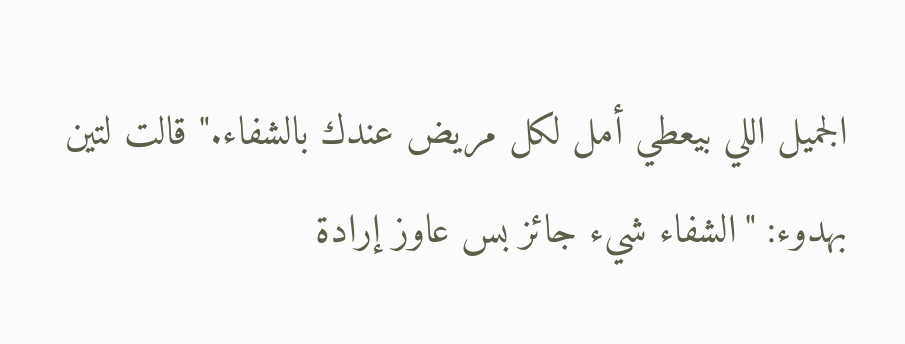الجميل اللي بيعطي أمل لكل مريض عندك بالشفاء." قالت لتين بهدوء: "الشفاء شيء جائز بس عاوز إرادة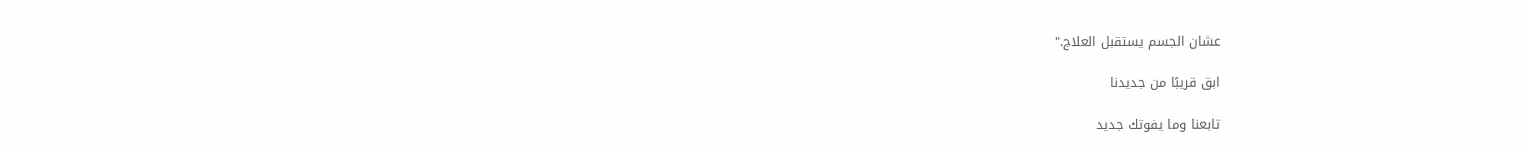عشان الجسم يستقبل العلاج."

ابق قريبًا من جديدنا

تابعنا وما يفوتك جديد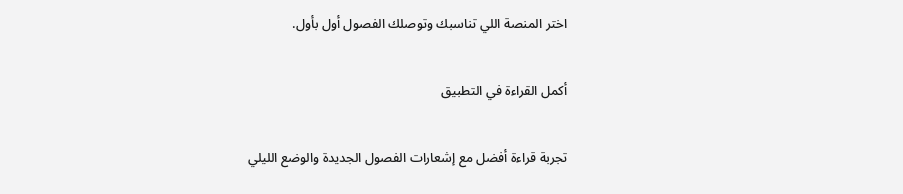اختر المنصة اللي تناسبك وتوصلك الفصول أول بأول.

أكمل القراءة في التطبيق

تجربة قراءة أفضل مع إشعارات الفصول الجديدة والوضع الليلي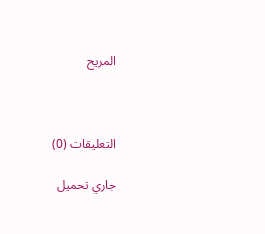المريح



التعليقات (0)

جاري تحميل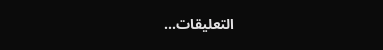التعليقات...